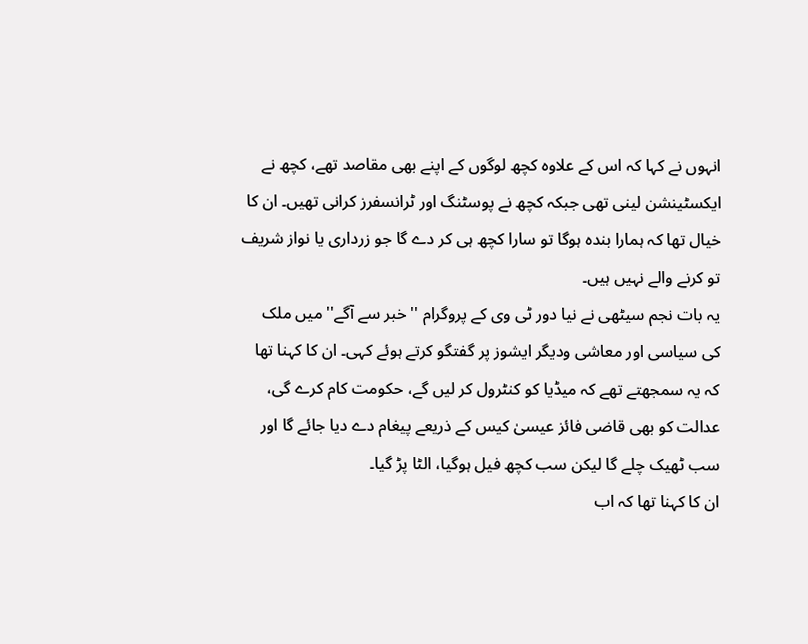انہوں نے کہا کہ اس کے علاوہ کچھ لوگوں کے اپنے بھی مقاصد تھے، کچھ نے ایکسٹینشن لینی تھی جبکہ کچھ نے پوسٹنگ اور ٹرانسفرز کرانی تھیں۔ ان کا خیال تھا کہ ہمارا بندہ ہوگا تو سارا کچھ ہی کر دے گا جو زرداری یا نواز شریف تو کرنے والے نہیں ہیں۔
یہ بات نجم سیٹھی نے نیا دور ٹی وی کے پروگرام '' خبر سے آگے'' میں ملک کی سیاسی اور معاشی ودیگر ایشوز پر گفتگو کرتے ہوئے کہی۔ ان کا کہنا تھا کہ یہ سمجھتے تھے کہ میڈیا کو کنٹرول کر لیں گے، حکومت کام کرے گی، عدالت کو بھی قاضی فائز عیسیٰ کیس کے ذریعے پیغام دے دیا جائے گا اور سب ٹھیک چلے گا لیکن سب کچھ فیل ہوگیا، الٹا پڑ گیا۔
ان کا کہنا تھا کہ اب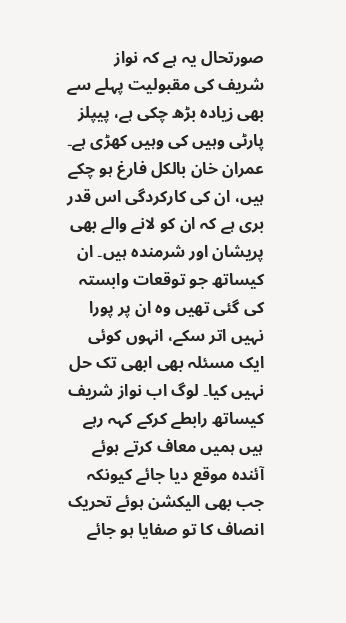صورتحال یہ ہے کہ نواز شریف کی مقبولیت پہلے سے بھی زیادہ بڑھ چکی ہے، پیپلز پارٹی وہیں کی وہیں کھڑی ہے۔ عمران خان بالکل فارغ ہو چکے ہیں، ان کی کارکردگی اس قدر بری ہے کہ ان کو لانے والے بھی پریشان اور شرمندہ ہیں۔ ان کیساتھ جو توقعات وابستہ کی گئی تھیں وہ ان پر پورا نہیں اتر سکے، انہوں کوئی ایک مسئلہ بھی ابھی تک حل نہیں کیا۔ لوگ اب نواز شریف کیساتھ رابطے کرکے کہہ رہے ہیں ہمیں معاف کرتے ہوئے آئندہ موقع دیا جائے کیونکہ جب بھی الیکشن ہوئے تحریک انصاف کا تو صفایا ہو جائے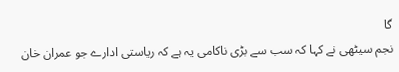گا
نجم سیٹھی نے کہا کہ سب سے بڑی ناکامی یہ ہے کہ ریاستی ادارے جو عمران خان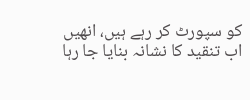کو سپورٹ کر رہے ہیں، انھیں اب تنقید کا نشانہ بنایا جا رہا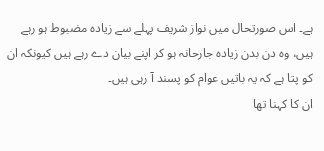ہے۔ اس صورتحال میں نواز شریف پہلے سے زیادہ مضبوط ہو رہے ہیں، وہ دن بدن زیادہ جارحانہ ہو کر اپنے بیان دے رہے ہیں کیونکہ ان کو پتا ہے کہ یہ باتیں عوام کو پسند آ رہی ہیں۔
ان کا کہنا تھا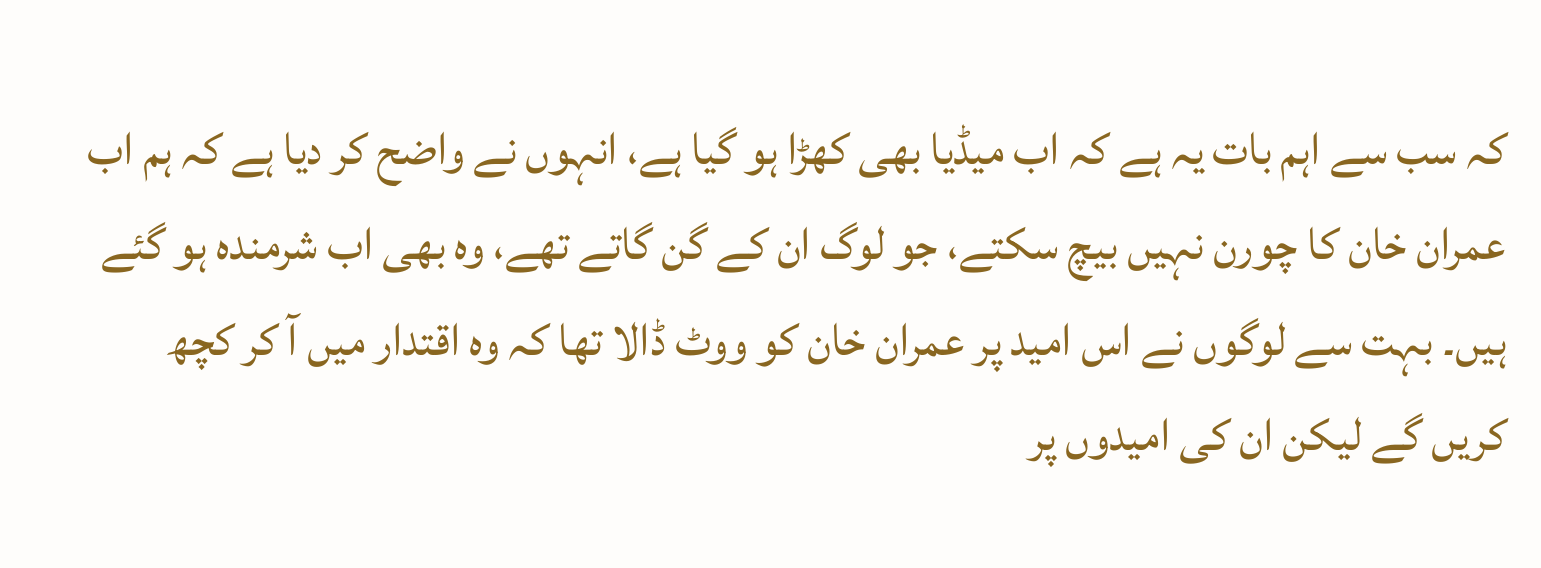کہ سب سے اہم بات یہ ہے کہ اب میڈیا بھی کھڑا ہو گیا ہے، انہوں نے واضح کر دیا ہے کہ ہم اب عمران خان کا چورن نہیں بیچ سکتے، جو لوگ ان کے گن گاتے تھے، وہ بھی اب شرمندہ ہو گئے ہیں۔ بہت سے لوگوں نے اس امید پر عمران خان کو ووٹ ڈالا تھا کہ وہ اقتدار میں آ کر کچھ کریں گے لیکن ان کی امیدوں پر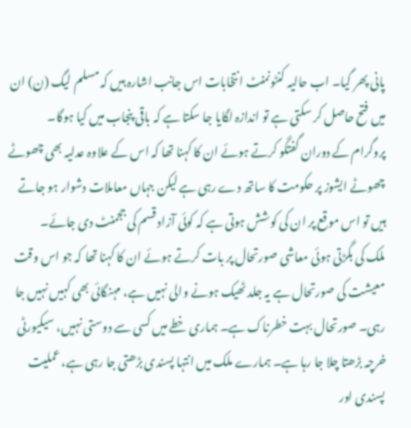پانی پھر گیا۔ اب حالیہ کنٹونمنٹ انتخابات اس جانب اشارہ ہیں کہ مسلم لیگ (ن) ان میں فتح حاصل کر سکتی ہے تو اندازہ لگایا جا سکتا ہے کہ باقی پنجاب میں کیا ہوگا۔
پروگرام کے دوران گفتگو کرتے ہوئے ان کا کہنا تھا کہ اس کے علاوہ عدلیہ بھی چھوٹے چھوٹے ایشوز پر حکومت کا ساتھ دے رہی ہے لیکن جہاں معاملات دشوار ہو جاتے ہیں تو اس موقع پر ان کی کوشش ہوتی ہے کہ کوئی آزاد قسم کی ججمنٹ دی جائے۔
ملک کی بگڑتی ہوئی معاشی صورتحال پر بات کرتے ہوئے ان کا کہنا تھا کہ جو اس وقت معیشت کی صورتحال ہے یہ جلد ٹھیک ہونے والی نہیں ہے، مہنگائی بھی کہیں نہیں جا رہی۔ صورتحال بہت خطرناک ہے۔ ہماری خطے میں کسی سے دوستی نہیں، سیکیورٹی خرچہ بڑھتا چلا جا رہا ہے۔ ہمارے ملک میں انتہا پسندی بڑھتی جا رہی ہے، عملیت پسندی اور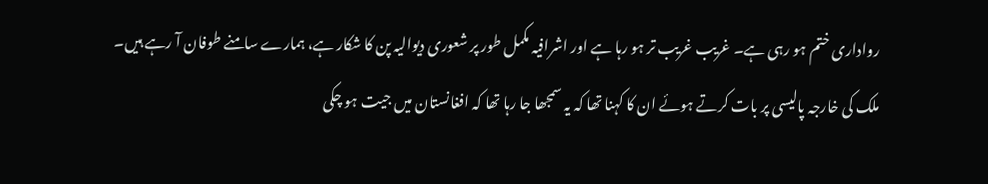رواداری ختم ہو رہی ہے۔ غریب غریب تر ہو رہا ہے اور اشرافیہ مکمل طور پر شعوری دیوالیہ پن کا شکار ہے، ہمارے سامنے طوفان آ رہے ہیں۔
ملک کی خارجہ پالیسی پر بات کرتے ہوئے ان کا کہنا تھا کہ یہ سمجھا جا رہا تھا کہ افغانستان میں جیت ہو چکی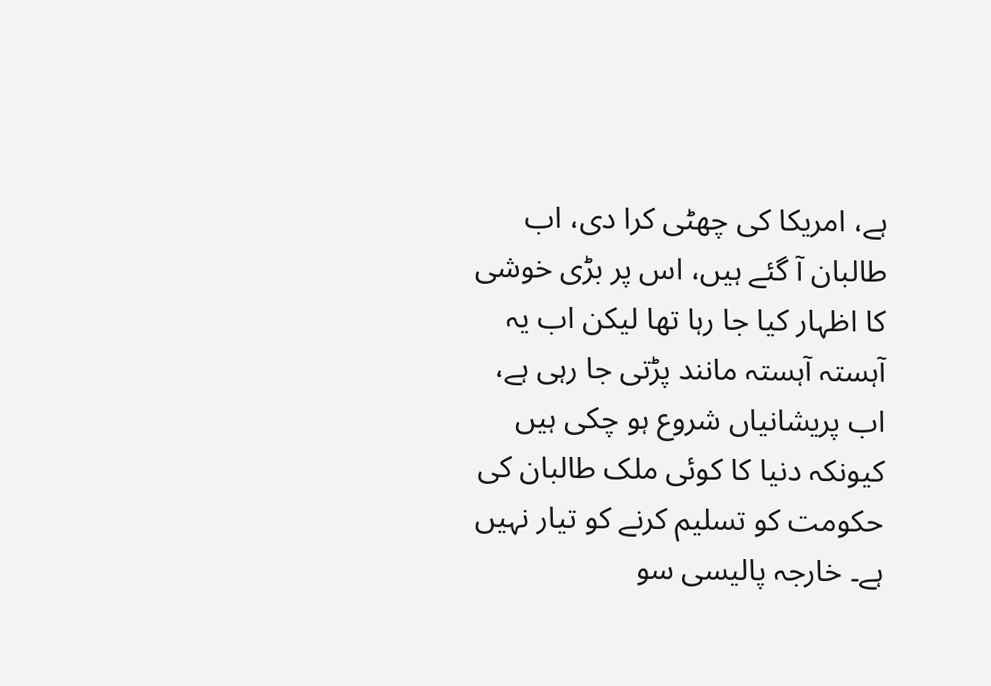ہے، امریکا کی چھٹی کرا دی، اب طالبان آ گئے ہیں، اس پر بڑی خوشی کا اظہار کیا جا رہا تھا لیکن اب یہ آہستہ آہستہ مانند پڑتی جا رہی ہے، اب پریشانیاں شروع ہو چکی ہیں کیونکہ دنیا کا کوئی ملک طالبان کی حکومت کو تسلیم کرنے کو تیار نہیں ہے۔ خارجہ پالیسی سو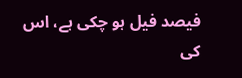فیصد فیل ہو چکی ہے، اس کی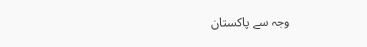وجہ سے پاکستان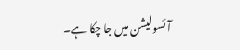آئسولیشن میں جا چکا ہے۔